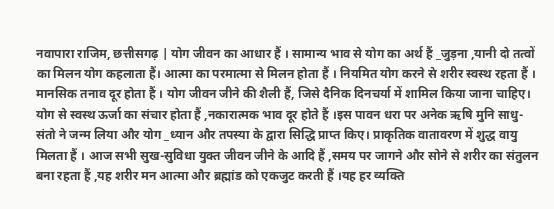नवापारा राजिम, छत्तीसगढ़ | योग जीवन का आधार हैं । सामान्य भाव से योग का अर्थ हैं _जुड़ना ,यानी दो तत्वों का मिलन योग कहलाता हैं। आत्मा का परमात्मा से मिलन होता हैं । नियमित योग करने से शरीर स्वस्थ रहता हैं । मानसिक तनाव दूर होता हैं । योग जीवन जीने की शैली हैं, जिसे दैनिक दिनचर्या में शामिल किया जाना चाहिए। योग से स्वस्थ ऊर्जा का संचार होता हैं ,नकारात्मक भाव दूर होते हैं ।इस पावन धरा पर अनेक ऋषि मुनि साधु-संतो ने जन्म लिया और योग _ध्यान और तपस्या के द्वारा सिद्धि प्राप्त किए। प्राकृतिक वातावरण में शुद्ध वायु मिलता हैं । आज सभी सुख-सुविधा युक्त जीवन जीने के आदि हैं ,समय पर जागने और सोने से शरीर का संतुलन बना रहता हैं ,यह शरीर मन आत्मा और ब्रह्मांड को एकजुट करती हैं ।यह हर व्यक्ति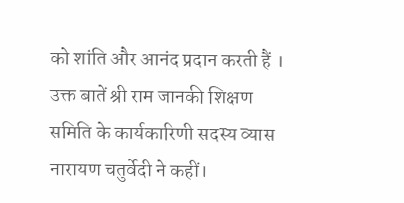को शांति और आनंद प्रदान करती हैं । उक्त बातें श्री राम जानकी शिक्षण समिति के कार्यकारिणी सदस्य व्यास नारायण चतुर्वेदी ने कहीं।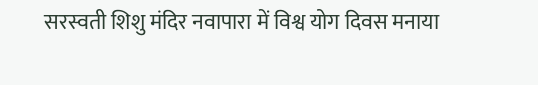सरस्वती शिशु मंदिर नवापारा में विश्व योग दिवस मनाया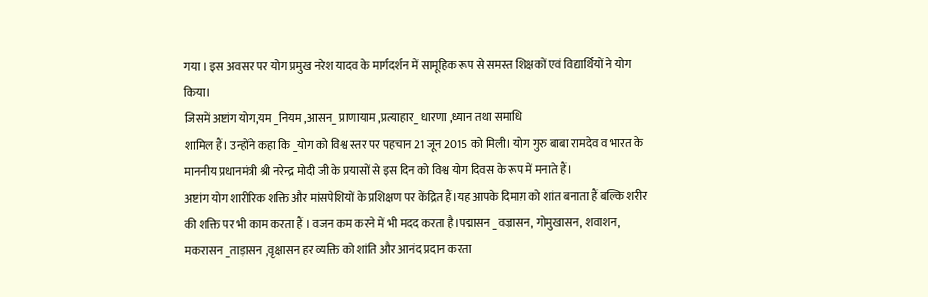गया । इस अवसर पर योग प्रमुख नरेश यादव के मार्गदर्शन में सामूहिक रूप से समस्त शिक्षकों एवं विद्यार्थियों ने योग किया।
जिसमें अष्टांग योग,यम _नियम ,आसन_ प्राणायाम ,प्रत्याहार_ धारणा ,ध्यान तथा समाधि
शामिल हैं। उन्होंने कहा कि _योग को विश्व स्तर पर पहचान 21 जून 2015 को मिली। योग गुरु बाबा रामदेव व भारत के माननीय प्रधानमंत्री श्री नरेन्द्र मोदी जी के प्रयासों से इस दिन को विश्व योग दिवस के रूप में मनाते हैं।
अष्टांग योग शारीरिक शक्ति और मांसपेशियों के प्रशिक्षण पर केंद्रित हैं।यह आपके दिमाग़ को शांत बनाता हैं बल्कि शरीर की शक्ति पर भी काम करता हैं । वजन कम करने में भी मदद करता है।पद्मासन _वज्रासन, गोमुखासन, शवाशन, मकरासन _ताड़ासन ,वृक्षासन हर व्यक्ति को शांति और आनंद प्रदान करता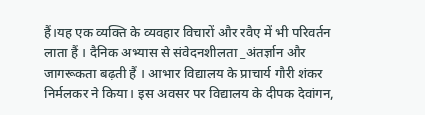हैं।यह एक व्यक्ति के व्यवहार विचारों और रवैए में भी परिवर्तन लाता हैं । दैनिक अभ्यास से संवेदनशीलता _अंतर्ज्ञान और जागरूकता बढ़ती हैं । आभार विद्यालय के प्राचार्य गौरी शंकर निर्मलकर ने किया। इस अवसर पर विद्यालय के दीपक देवांगन,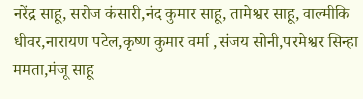नरेंद्र साहू, सरोज कंसारी,नंद कुमार साहू, तामेश्वर साहू, वाल्मीकि धीवर,नारायण पटेल,कृष्ण कुमार वर्मा ,संजय सोनी,परमेश्वर सिन्हा ममता,मंजू साहू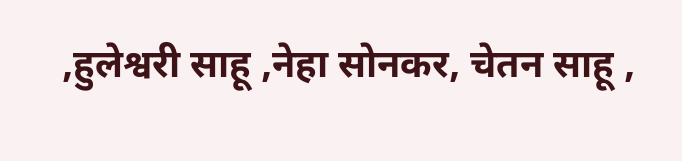,हुलेश्वरी साहू ,नेहा सोनकर, चेतन साहू ,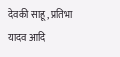देवकी साहू, प्रतिभा यादव आदि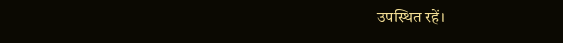उपस्थित रहें।